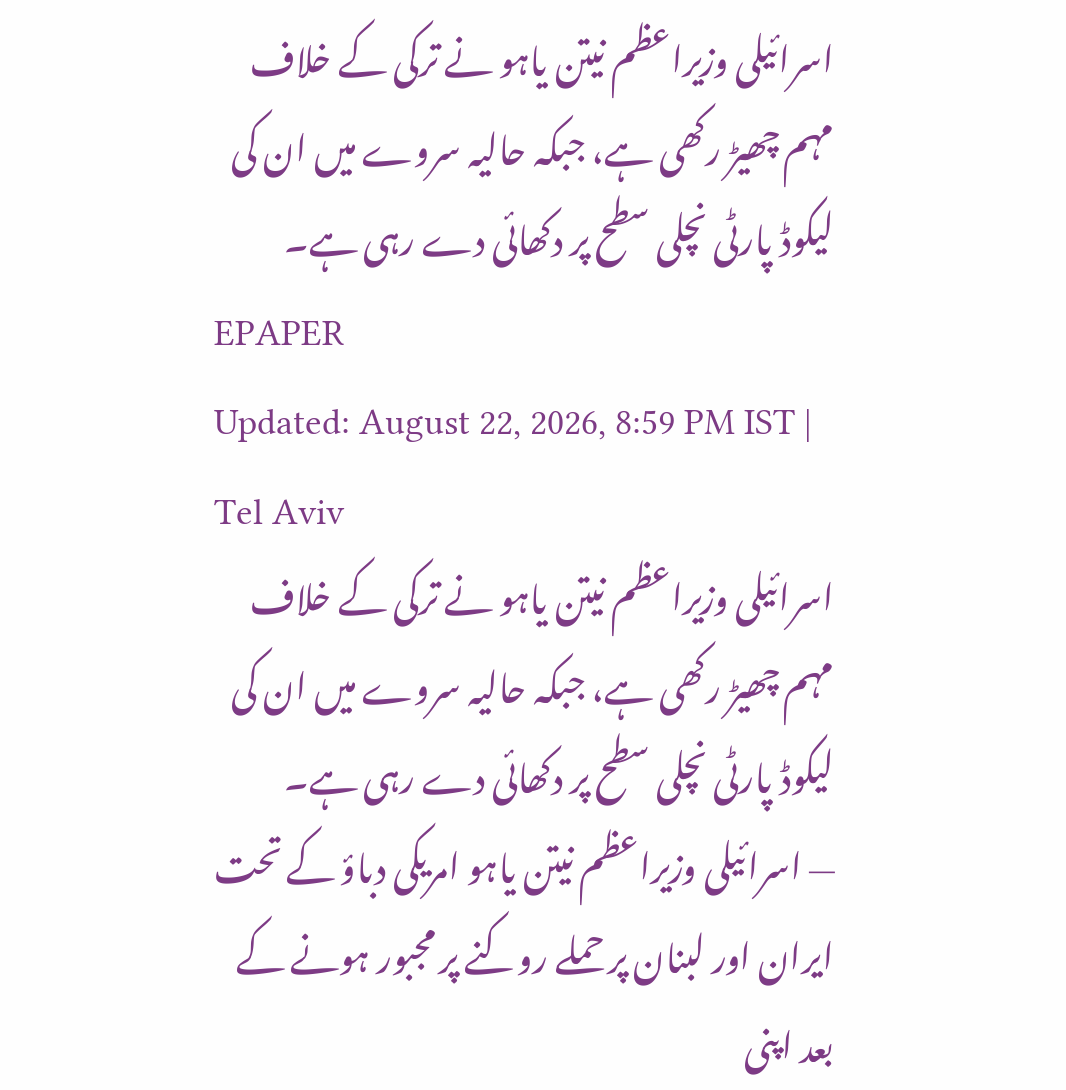اسرائیلی وزیراعظم نیتن یاہو نے ترکی کے خلاف مہم چھیڑ رکھی ہے، جبکہ حالیہ سروے میں ان کی لیکوڈ پارٹی نچلی سطح پر دکھائی دے رہی ہے۔
EPAPER
Updated: August 22, 2026, 8:59 PM IST | Tel Aviv
اسرائیلی وزیراعظم نیتن یاہو نے ترکی کے خلاف مہم چھیڑ رکھی ہے، جبکہ حالیہ سروے میں ان کی لیکوڈ پارٹی نچلی سطح پر دکھائی دے رہی ہے۔
— اسرائیلی وزیراعظم نیتن یاہو امریکی دباؤ کے تحت ایران اور لبنان پر حملے روکنے پر مجبور ہونے کے بعد اپنی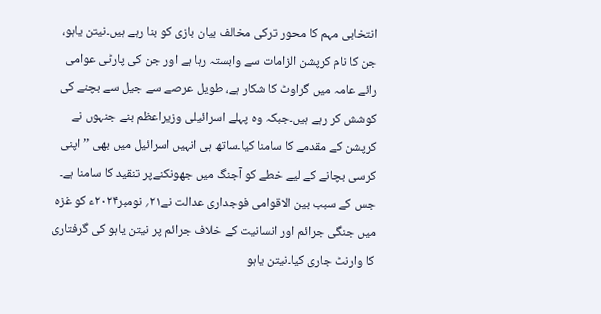انتخابی مہم کا محور ترکی مخالف بیان بازی کو بنا رہے ہیں۔نیتن یاہو، جن کا نام کرپشن الزامات سے وابستہ رہا ہے اور جن کی پارٹی عوامی رائے عامہ میں گراوٹ کا شکار ہے، طویل عرصے سے جیل سے بچنے کی کوشش کر رہے ہیں۔جبکہ وہ پہلے اسرائیلی وزیراعظم بنے جنہوں نے کرپشن کے مقدمے کا سامنا کیا۔ساتھ ہی انہیں اسرائیل میں بھی ’’اپنی کرسی بچانے کے لیے خطے کو آجنگ میں جھونکنےپر تنقید کا سامنا ہے۔ جس کے سبب بین الاقوامی فوجداری عدالت نے۲۱؍ نومبر۲۰۲۴ء کو غزہ میں جنگی جرائم اور انسانیت کے خلاف جرائم پر نیتن یاہو کی گرفتاری کا وارنٹ جاری کیا۔نیتن یاہو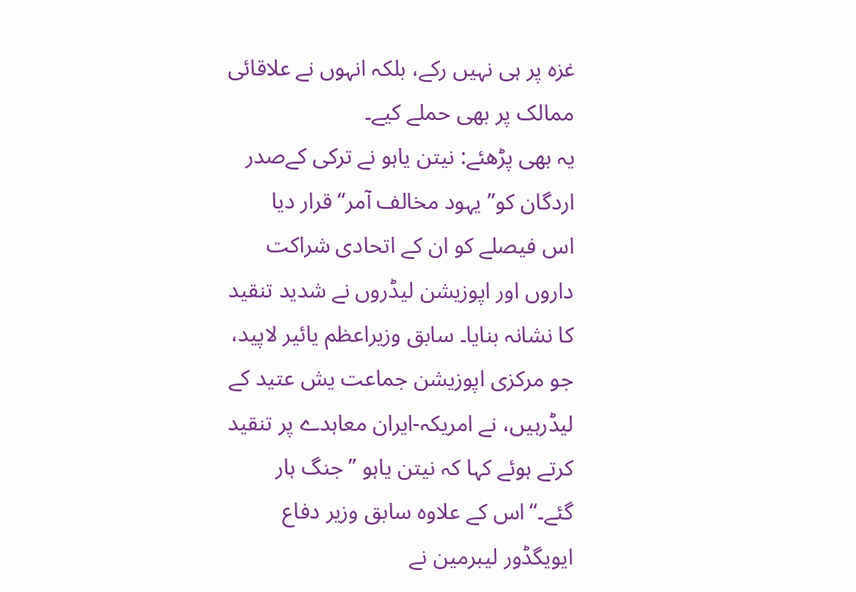غزہ پر ہی نہیں رکے، بلکہ انہوں نے علاقائی ممالک پر بھی حملے کیے۔
یہ بھی پڑھئے: نیتن یاہو نے ترکی کےصدر اردگان کو’’یہود مخالف آمر‘‘ قرار دیا
اس فیصلے کو ان کے اتحادی شراکت داروں اور اپوزیشن لیڈروں نے شدید تنقید کا نشانہ بنایا۔ سابق وزیراعظم یائیر لاپید، جو مرکزی اپوزیشن جماعت یش عتید کے لیڈرہیں، نے امریکہ-ایران معاہدے پر تنقید کرتے ہوئے کہا کہ نیتن یاہو ’’جنگ ہار گئے۔‘‘اس کے علاوہ سابق وزیر دفاع ایویگڈور لیبرمین نے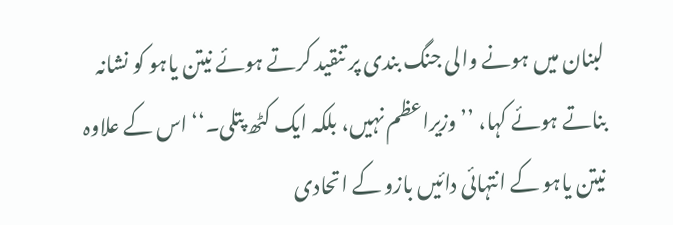لبنان میں ہونے والی جنگ بندی پر تنقید کرتے ہوئے نیتن یاہو کو نشانہ بناتے ہوئے کہا، ’’وزیراعظم نہیں، بلکہ ایک کٹھ پتلی۔‘‘ اس کے علاوہ نیتن یاہو کے انتہائی دائیں بازو کے اتحادی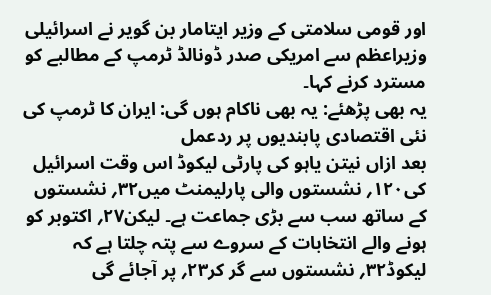اور قومی سلامتی کے وزیر ایتامار بن گویر نے اسرائیلی وزیراعظم سے امریکی صدر ڈونالڈ ٹرمپ کے مطالبے کو مسترد کرنے کہا۔
یہ بھی پڑھئے: یہ بھی ناکام ہوں گی: ایران کا ٹرمپ کی نئی اقتصادی پابندیوں پر ردعمل
بعد ازاں نیتن یاہو کی پارٹی لیکوڈ اس وقت اسرائیل کی۱۲۰؍ نشستوں والی پارلیمنٹ میں۳۲؍ نشستوں کے ساتھ سب سے بڑی جماعت ہے۔ لیکن۲۷؍ اکتوبر کو ہونے والے انتخابات کے سروے سے پتہ چلتا ہے کہ لیکوڈ۳۲؍ نشستوں سے گر کر۲۳؍ پر آجائے گی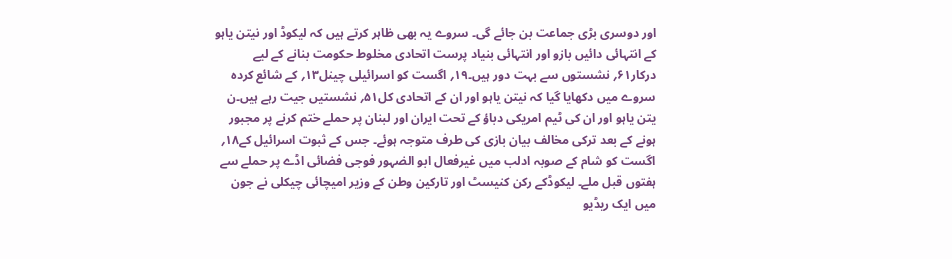اور دوسری بڑی جماعت بن جائے گی۔ سروے یہ بھی ظاہر کرتے ہیں کہ لیکوڈ اور نیتن یاہو کے انتہائی دائیں بازو اور انتہائی بنیاد پرست اتحادی مخلوط حکومت بنانے کے لیے درکار۶۱؍ نشستوں سے بہت دور ہیں۔۱۹؍ اگست کو اسرائیلی چینل۱۳؍ کے شائع کردہ سروے میں دکھایا گیا کہ نیتن یاہو اور ان کے اتحادی کل۵۱؍ نشستیں جیت رہے ہیں۔ن
یتن یاہو اور ان کی ٹیم امریکی دباؤ کے تحت ایران اور لبنان پر حملے ختم کرنے پر مجبور ہونے کے بعد ترکی مخالف بیان بازی کی طرف متوجہ ہوئے۔ جس کے ثبوت اسرائیل کے۱۸؍ اگست کو شام کے صوبہ ادلب میں غیرفعال ابو الضہور فوجی فضائی اڈے پر حملے سے ہفتوں قبل ملے۔ لیکوڈکے رکن کنیسٹ اور تارکین وطن کے وزیر امیچائی چیکلی نے جون میں ایک ریڈیو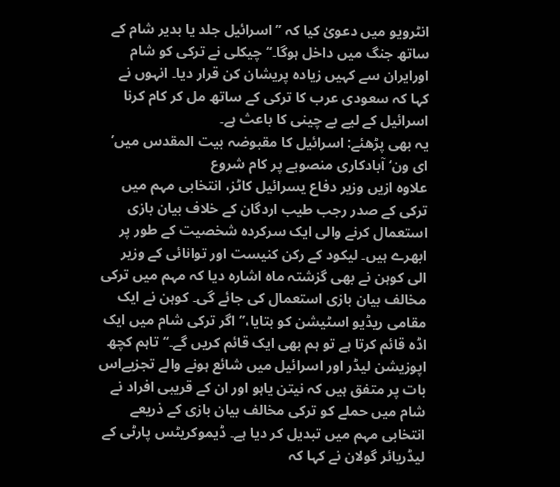انٹرویو میں دعویٰ کیا کہ ’’اسرائیل جلد یا بدیر شام کے ساتھ جنگ میں داخل ہوگا۔‘‘ چیکلی نے ترکی کو شام اورایران سے کہیں زیادہ پریشان کن قرار دیا۔ انہوں نے کہا کہ سعودی عرب کا ترکی کے ساتھ مل کر کام کرنا اسرائیل کے لیے بے چینی کا باعث ہے۔
یہ بھی پڑھئے: اسرائیل کا مقبوضہ بیت المقدس میں’ ای ون‘ آبادکاری منصوبے پر کام شروع
علاوہ ازیں وزیر دفاع یسرائیل کاٹز، انتخابی مہم میں ترکی کے صدر رجب طیب اردگان کے خلاف بیان بازی استعمال کرنے والی ایک سرکردہ شخصیت کے طور پر ابھرے ہیں۔ لیکود کے رکن کنیست اور توانائی کے وزیر الی کوہن نے بھی گزشتہ ماہ اشارہ دیا کہ مہم میں ترکی مخالف بیان بازی استعمال کی جائے گی۔ کوہن نے ایک مقامی ریڈیو اسٹیشن کو بتایا،’’اگر ترکی شام میں ایک اڈہ قائم کرتا ہے تو ہم بھی ایک قائم کریں گے۔‘‘تاہم کچھ اپوزیشن لیڈر اور اسرائیل میں شائع ہونے والے تجزیےاس بات پر متفق ہیں کہ نیتن یاہو اور ان کے قریبی افراد نے شام میں حملے کو ترکی مخالف بیان بازی کے ذریعے انتخابی مہم میں تبدیل کر دیا ہے۔ ڈیموکریٹس پارٹی کے لیڈریائر گولان نے کہا کہ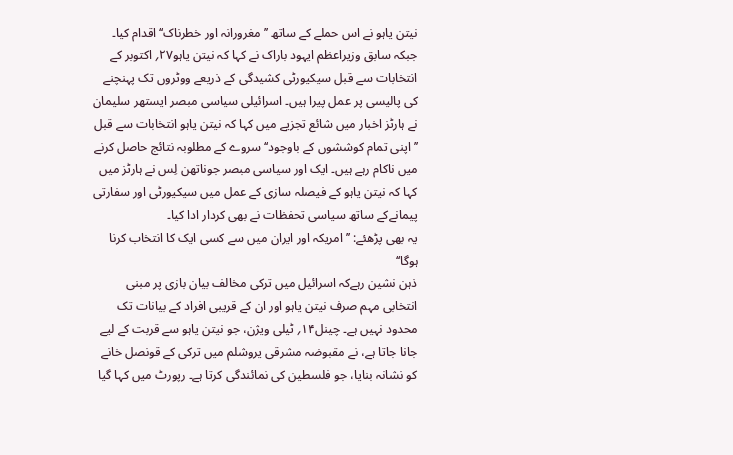نیتن یاہو نے اس حملے کے ساتھ ’’مغرورانہ اور خطرناک‘‘ اقدام کیا۔ جبکہ سابق وزیراعظم ایہود باراک نے کہا کہ نیتن یاہو۲۷؍ اکتوبر کے انتخابات سے قبل سیکیورٹی کشیدگی کے ذریعے ووٹروں تک پہنچنے کی پالیسی پر عمل پیرا ہیں۔ اسرائیلی سیاسی مبصر ایستھر سلیمان نے ہارٹز اخبار میں شائع تجزیے میں کہا کہ نیتن یاہو انتخابات سے قبل ’’اپنی تمام کوششوں کے باوجود‘‘ سروے کے مطلوبہ نتائج حاصل کرنے میں ناکام رہے ہیں۔ ایک اور سیاسی مبصر جوناتھن لِس نے ہارٹز میں کہا کہ نیتن یاہو کے فیصلہ سازی کے عمل میں سیکیورٹی اور سفارتی پیمانےکے ساتھ سیاسی تحفظات نے بھی کردار ادا کیا۔
یہ بھی پڑھئے: ’’امریکہ اور ایران میں سے کسی ایک کا انتخاب کرنا ہوگا‘‘
ذہن نشین رہےکہ اسرائیل میں ترکی مخالف بیان بازی پر مبنی انتخابی مہم صرف نیتن یاہو اور ان کے قریبی افراد کے بیانات تک محدود نہیں ہے۔ چینل۱۴؍ ٹیلی ویژن، جو نیتن یاہو سے قربت کے لیے جانا جاتا ہے، نے مقبوضہ مشرقی یروشلم میں ترکی کے قونصل خانے کو نشانہ بنایا، جو فلسطین کی نمائندگی کرتا ہے۔ رپورٹ میں کہا گیا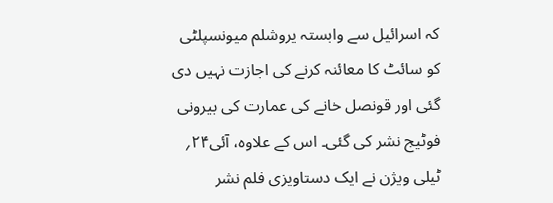کہ اسرائیل سے وابستہ یروشلم میونسپلٹی کو سائٹ کا معائنہ کرنے کی اجازت نہیں دی گئی اور قونصل خانے کی عمارت کی بیرونی فوٹیج نشر کی گئی۔ اس کے علاوہ، آئی۲۴؍ ٹیلی ویژن نے ایک دستاویزی فلم نشر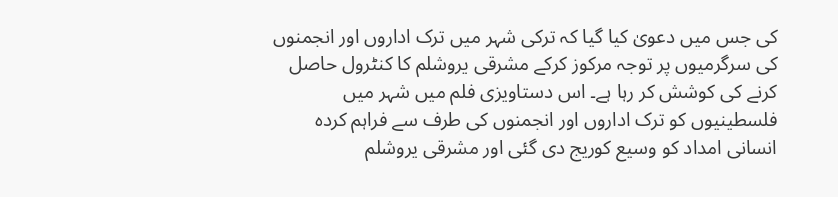کی جس میں دعویٰ کیا گیا کہ ترکی شہر میں ترک اداروں اور انجمنوں کی سرگرمیوں پر توجہ مرکوز کرکے مشرقی یروشلم کا کنٹرول حاصل کرنے کی کوشش کر رہا ہے۔ اس دستاویزی فلم میں شہر میں فلسطینیوں کو ترک اداروں اور انجمنوں کی طرف سے فراہم کردہ انسانی امداد کو وسیع کوریج دی گئی اور مشرقی یروشلم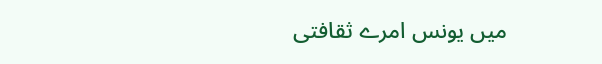میں یونس امرے ثقافتی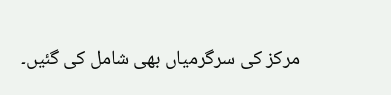مرکز کی سرگرمیاں بھی شامل کی گئیں۔